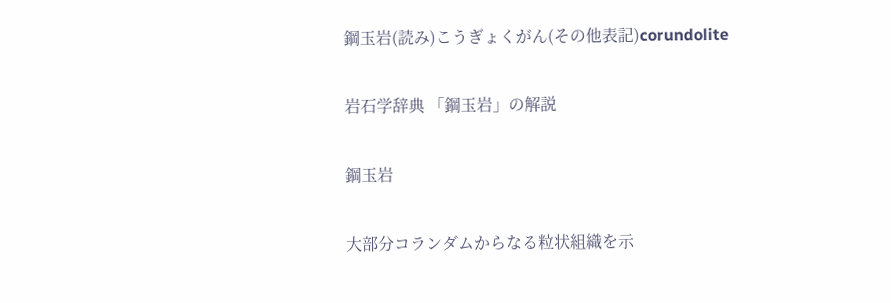鋼玉岩(読み)こうぎょくがん(その他表記)corundolite

岩石学辞典 「鋼玉岩」の解説

鋼玉岩

大部分コランダムからなる粒状組織を示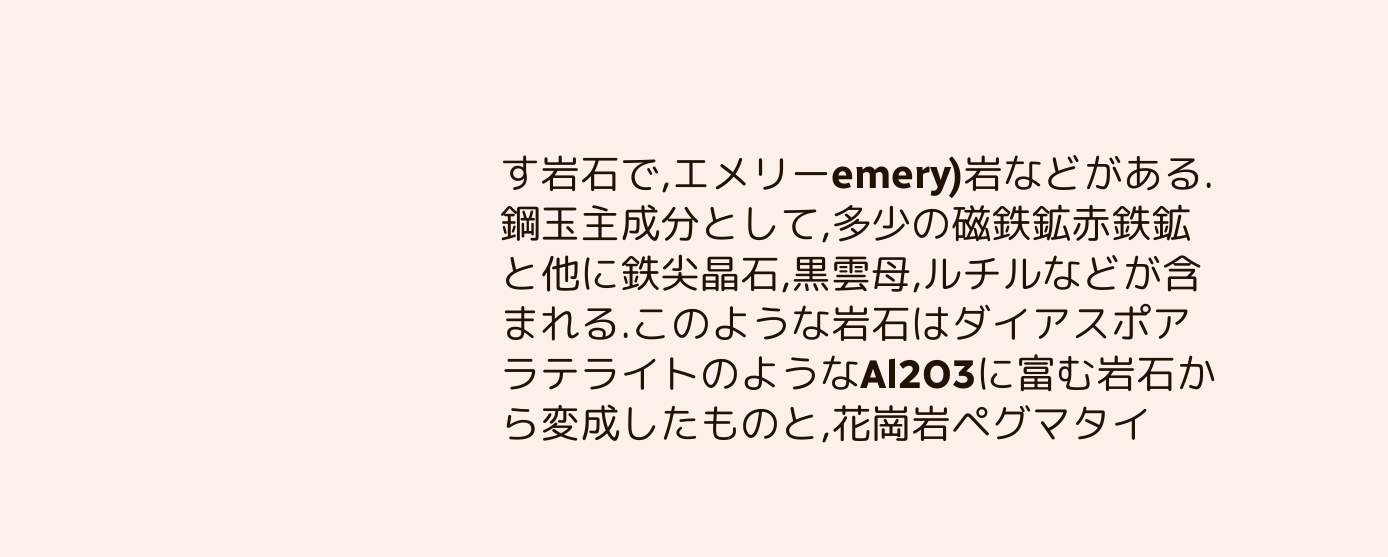す岩石で,エメリーemery)岩などがある.鋼玉主成分として,多少の磁鉄鉱赤鉄鉱と他に鉄尖晶石,黒雲母,ルチルなどが含まれる.このような岩石はダイアスポアラテライトのようなAl2O3に富む岩石から変成したものと,花崗岩ペグマタイ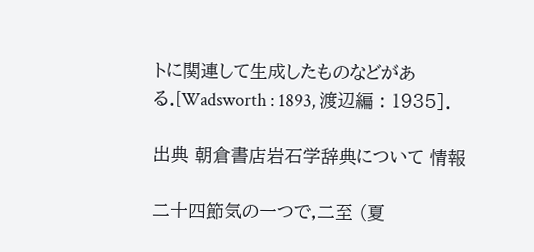トに関連して生成したものなどがある.[Wadsworth : 1893, 渡辺編 : 1935].

出典 朝倉書店岩石学辞典について 情報

二十四節気の一つで,二至 (夏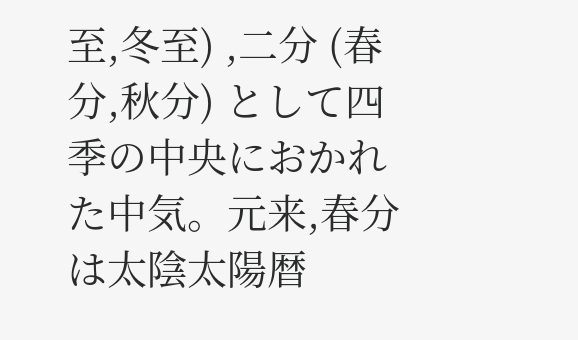至,冬至) ,二分 (春分,秋分) として四季の中央におかれた中気。元来,春分は太陰太陽暦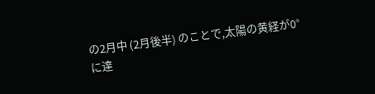の2月中 (2月後半) のことで,太陽の黄経が0°に達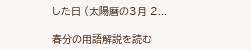した日 (太陽暦の3月 2...

春分の用語解説を読む